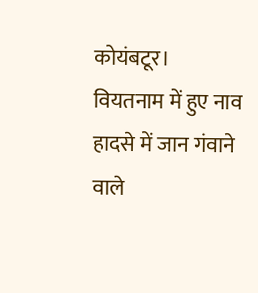कोयंबटूर। वियतनाम में हुए नाव हादसे में जान गंवाने वाले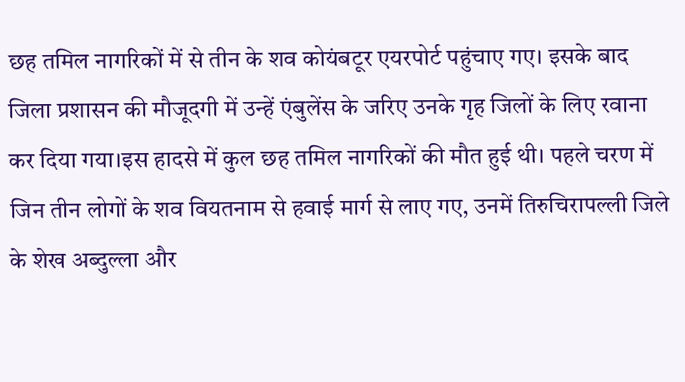छह तमिल नागरिकों में से तीन के शव कोयंबटूर एयरपोर्ट पहुंचाए गए। इसके बाद जिला प्रशासन की मौजूदगी में उन्हें एंबुलेंस के जरिए उनके गृह जिलों के लिए रवाना कर दिया गया।इस हादसे में कुल छह तमिल नागरिकों की मौत हुई थी। पहले चरण में जिन तीन लोगों के शव वियतनाम से हवाई मार्ग से लाए गए, उनमें तिरुचिरापल्ली जिले के शेख अब्दुल्ला और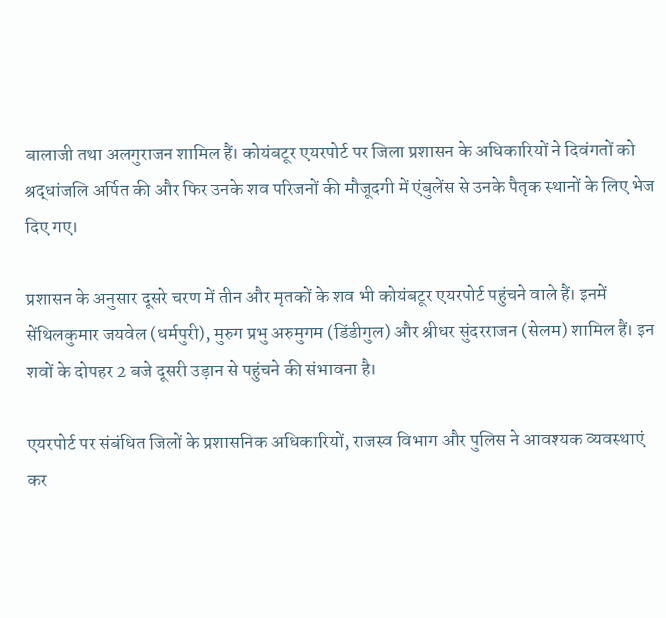बालाजी तथा अलगुराजन शामिल हैं। कोयंबटूर एयरपोर्ट पर जिला प्रशासन के अधिकारियों ने दिवंगतों को श्रद्धांजलि अर्पित की और फिर उनके शव परिजनों की मौजूदगी में एंबुलेंस से उनके पैतृक स्थानों के लिए भेज दिए गए।

प्रशासन के अनुसार दूसरे चरण में तीन और मृतकों के शव भी कोयंबटूर एयरपोर्ट पहुंचने वाले हैं। इनमें सेंथिलकुमार जयवेल (धर्मपुरी), मुरुग प्रभु अरुमुगम (डिंडीगुल) और श्रीधर सुंदरराजन (सेलम) शामिल हैं। इन शवों के दोपहर 2 बजे दूसरी उड़ान से पहुंचने की संभावना है।

एयरपोर्ट पर संबंधित जिलों के प्रशासनिक अधिकारियों, राजस्व विभाग और पुलिस ने आवश्यक व्यवस्थाएं कर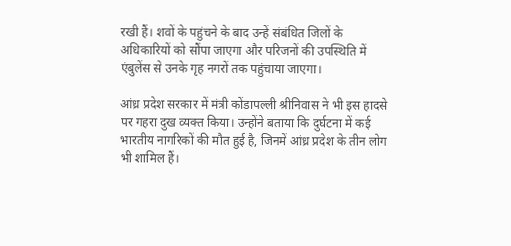रखी हैं। शवों के पहुंचने के बाद उन्हें संबंधित जिलों के अधिकारियों को सौंपा जाएगा और परिजनों की उपस्थिति में एंबुलेंस से उनके गृह नगरों तक पहुंचाया जाएगा।

आंध्र प्रदेश सरकार में मंत्री कोंडापल्ली श्रीनिवास ने भी इस हादसे पर गहरा दुख व्यक्त किया। उन्होंने बताया कि दुर्घटना में कई भारतीय नागरिकों की मौत हुई है, जिनमें आंध्र प्रदेश के तीन लोग भी शामिल हैं।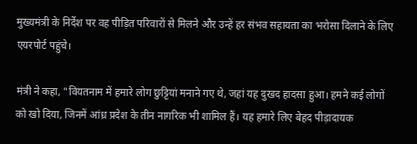मुख्यमंत्री के निर्देश पर वह पीड़ित परिवारों से मिलने और उन्हें हर संभव सहायता का भरोसा दिलाने के लिए एयरपोर्ट पहुंचे।

मंत्री ने कहा, "वियतनाम में हमारे लोग छुट्टियां मनाने गए थे, जहां यह दुखद हादसा हुआ। हमने कई लोगों को खो दिया, जिनमें आंध्र प्रदेश के तीन नागरिक भी शामिल हैं। यह हमारे लिए बेहद पीड़ादायक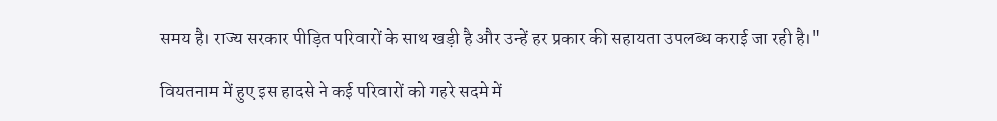समय है। राज्य सरकार पीड़ित परिवारों के साथ खड़ी है और उन्हें हर प्रकार की सहायता उपलब्ध कराई जा रही है।"

वियतनाम में हुए इस हादसे ने कई परिवारों को गहरे सदमे में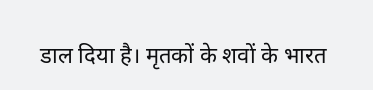डाल दिया है। मृतकों के शवों के भारत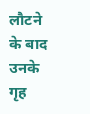लौटने के बाद उनके गृह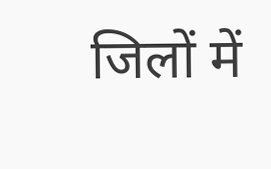जिलों में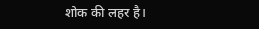शोक की लहर है।